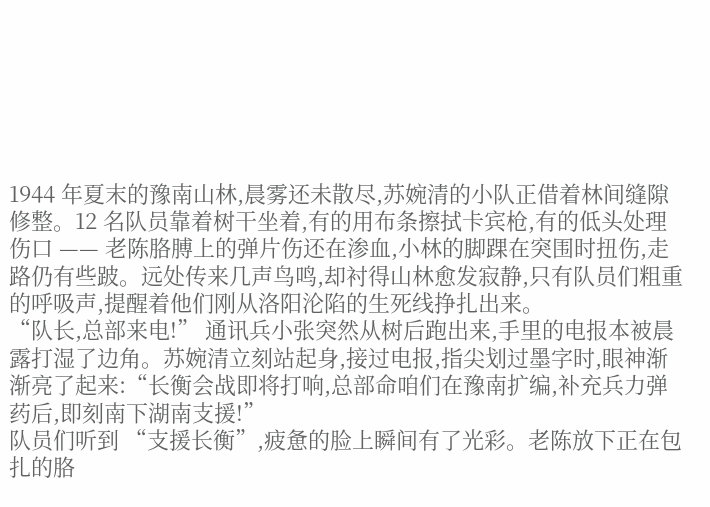1944 年夏末的豫南山林,晨雾还未散尽,苏婉清的小队正借着林间缝隙修整。12 名队员靠着树干坐着,有的用布条擦拭卡宾枪,有的低头处理伤口 —— 老陈胳膊上的弹片伤还在渗血,小林的脚踝在突围时扭伤,走路仍有些跛。远处传来几声鸟鸣,却衬得山林愈发寂静,只有队员们粗重的呼吸声,提醒着他们刚从洛阳沦陷的生死线挣扎出来。
“队长,总部来电!” 通讯兵小张突然从树后跑出来,手里的电报本被晨露打湿了边角。苏婉清立刻站起身,接过电报,指尖划过墨字时,眼神渐渐亮了起来:“长衡会战即将打响,总部命咱们在豫南扩编,补充兵力弹药后,即刻南下湖南支援!”
队员们听到 “支援长衡”,疲惫的脸上瞬间有了光彩。老陈放下正在包扎的胳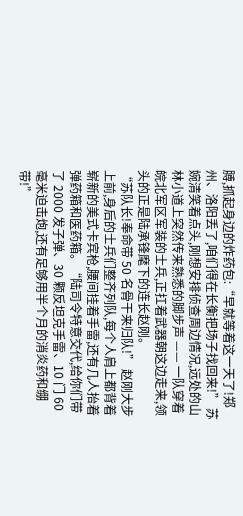膊,抓起身边的炸药包:“早就等着这一天了!郑州、洛阳丢了,咱们得在长衡把场子找回来!” 苏婉清笑着点头,刚想安排侦查周边情况,远处的山林小道上突然传来熟悉的脚步声 —— 一队穿着皖北军区军装的士兵,正扛着武器朝这边走来,领头的正是陆承锋麾下的连长赵刚。
“苏队长!奉命带 50 名骨干来归队!” 赵刚大步上前,身后的士兵们整齐列队,每个人肩上都背着崭新的美式卡宾枪,腰间挂着手雷,还有几人抬着弹药箱和医药箱。“陆司令特意交代,给你们带了 2000 发子弹、30 颗反坦克手雷、10 门 60 毫米迫击炮,还有足够用半个月的消炎药和绷带!”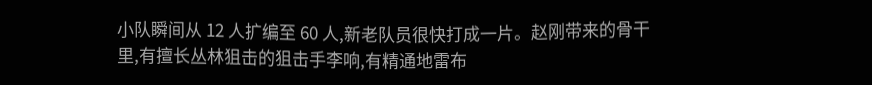小队瞬间从 12 人扩编至 60 人,新老队员很快打成一片。赵刚带来的骨干里,有擅长丛林狙击的狙击手李响,有精通地雷布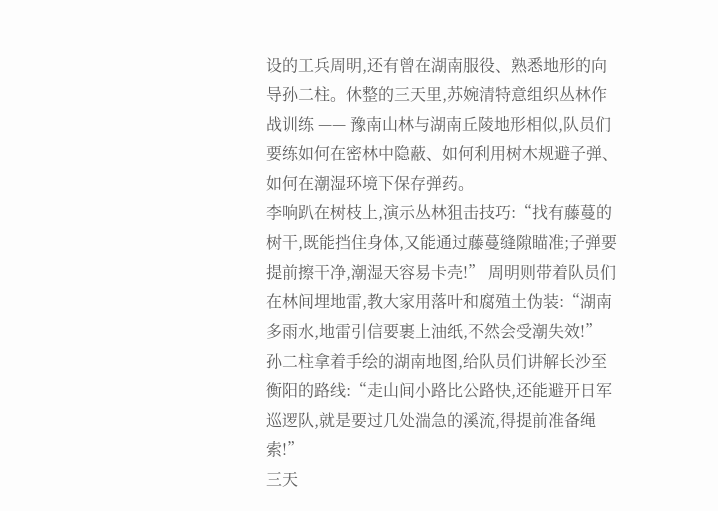设的工兵周明,还有曾在湖南服役、熟悉地形的向导孙二柱。休整的三天里,苏婉清特意组织丛林作战训练 —— 豫南山林与湖南丘陵地形相似,队员们要练如何在密林中隐蔽、如何利用树木规避子弹、如何在潮湿环境下保存弹药。
李响趴在树枝上,演示丛林狙击技巧:“找有藤蔓的树干,既能挡住身体,又能通过藤蔓缝隙瞄准;子弹要提前擦干净,潮湿天容易卡壳!” 周明则带着队员们在林间埋地雷,教大家用落叶和腐殖土伪装:“湖南多雨水,地雷引信要裹上油纸,不然会受潮失效!” 孙二柱拿着手绘的湖南地图,给队员们讲解长沙至衡阳的路线:“走山间小路比公路快,还能避开日军巡逻队,就是要过几处湍急的溪流,得提前准备绳索!”
三天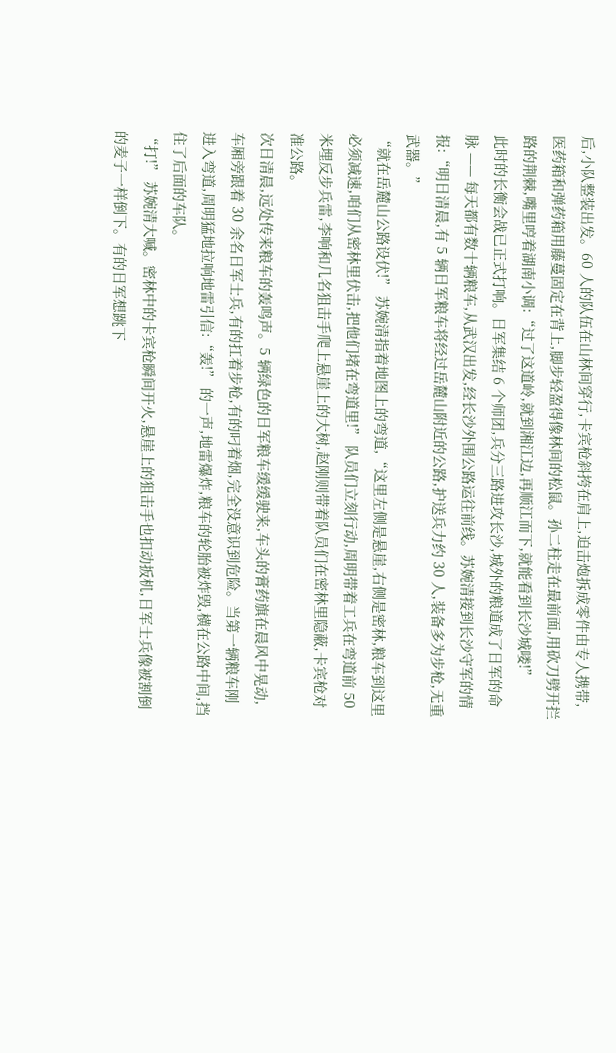后,小队整装出发。60 人的队伍在山林间穿行,卡宾枪斜挎在肩上,迫击炮拆成零件由专人携带,医药箱和弹药箱用藤蔓固定在背上,脚步轻盈得像林间的松鼠。孙二柱走在最前面,用砍刀劈开拦路的荆棘,嘴里哼着湖南小调:“过了这道岭,就到湘江边,再顺江而下,就能看到长沙城喽!”
此时的长衡会战已正式打响。日军集结 6 个师团,兵分三路进攻长沙,城外的粮道成了日军的命脉 —— 每天都有数十辆粮车,从武汉出发,经长沙外围公路运往前线。苏婉清接到长沙守军的情报:“明日清晨,有 5 辆日军粮车将经过岳麓山附近的公路,护送兵力约 30 人,装备多为步枪,无重武器。”
“就在岳麓山公路设伏!” 苏婉清指着地图上的弯道,“这里左侧是悬崖,右侧是密林,粮车到这里必须减速,咱们从密林里伏击,把他们堵在弯道里!” 队员们立刻行动,周明带着工兵在弯道前 50 米埋反步兵雷,李响和几名狙击手爬上悬崖上的大树,赵刚则带着队员们在密林里隐蔽,卡宾枪对准公路。
次日清晨,远处传来粮车的轰鸣声。5 辆绿色的日军粮车缓缓驶来,车头的膏药旗在晨风中晃动,车厢旁跟着 30 余名日军士兵,有的扛着步枪,有的叼着烟,完全没意识到危险。当第一辆粮车刚进入弯道,周明猛地拉响地雷引信:“轰!” 的一声,地雷爆炸,粮车的轮胎被炸毁,横在公路中间,挡住了后面的车队。
“打!” 苏婉清大喊。密林中的卡宾枪瞬间开火,悬崖上的狙击手也扣动扳机,日军士兵像被割倒的麦子一样倒下。有的日军想跳下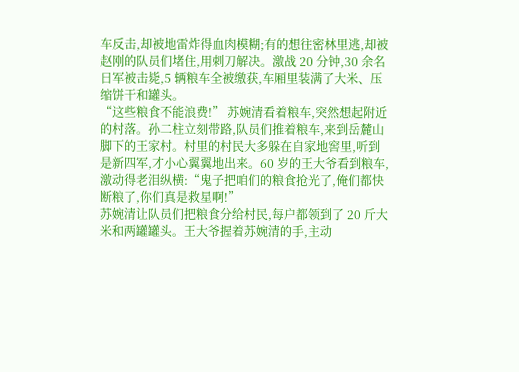车反击,却被地雷炸得血肉模糊;有的想往密林里逃,却被赵刚的队员们堵住,用刺刀解决。激战 20 分钟,30 余名日军被击毙,5 辆粮车全被缴获,车厢里装满了大米、压缩饼干和罐头。
“这些粮食不能浪费!” 苏婉清看着粮车,突然想起附近的村落。孙二柱立刻带路,队员们推着粮车,来到岳麓山脚下的王家村。村里的村民大多躲在自家地窖里,听到是新四军,才小心翼翼地出来。60 岁的王大爷看到粮车,激动得老泪纵横:“鬼子把咱们的粮食抢光了,俺们都快断粮了,你们真是救星啊!”
苏婉清让队员们把粮食分给村民,每户都领到了 20 斤大米和两罐罐头。王大爷握着苏婉清的手,主动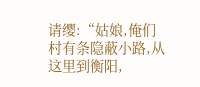请缨:“姑娘,俺们村有条隐蔽小路,从这里到衡阳,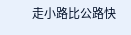走小路比公路快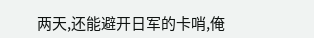两天,还能避开日军的卡哨,俺